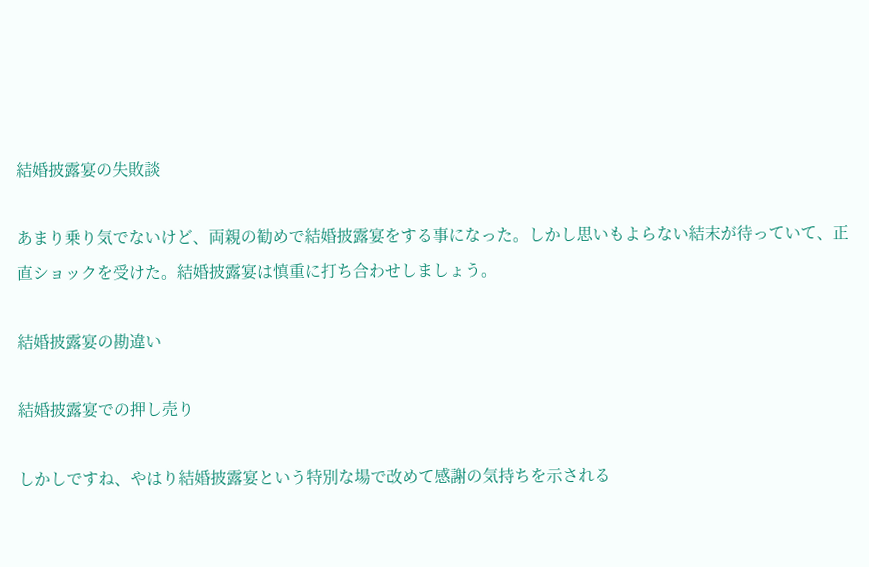結婚披露宴の失敗談

あまり乗り気でないけど、両親の勧めで結婚披露宴をする事になった。しかし思いもよらない結末が待っていて、正直ショックを受けた。結婚披露宴は慎重に打ち合わせしましょう。

結婚披露宴の勘違い

結婚披露宴での押し売り

しかしですね、やはり結婚披露宴という特別な場で改めて感謝の気持ちを示される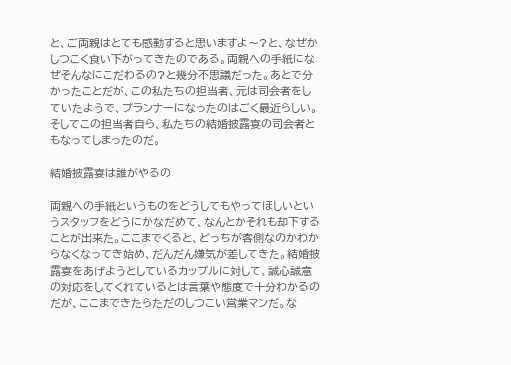と、ご両親はとても感動すると思いますよ〜?と、なぜかしつこく食い下がってきたのである。両親への手紙になぜそんなにこだわるの?と幾分不思議だった。あとで分かったことだが、この私たちの担当者、元は司会者をしていたようで、プランナーになったのはごく最近らしい。そしてこの担当者自ら、私たちの結婚披露宴の司会者ともなってしまったのだ。

結婚披露宴は誰がやるの

両親への手紙というものをどうしてもやってほしいというスタッフをどうにかなだめて、なんとかそれも却下することが出来た。ここまでくると、どっちが客側なのかわからなくなってき始め、だんだん嫌気が差してきた。結婚披露宴をあげようとしているカップルに対して、誠心誠意の対応をしてくれているとは言葉や態度で十分わかるのだが、ここまできたらただのしつこい営業マンだ。な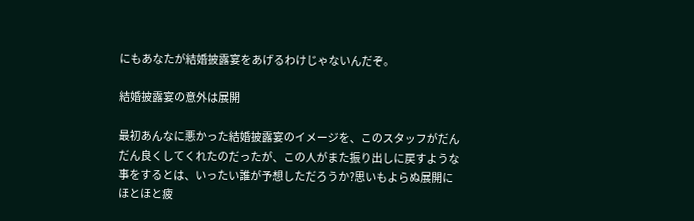にもあなたが結婚披露宴をあげるわけじゃないんだぞ。

結婚披露宴の意外は展開

最初あんなに悪かった結婚披露宴のイメージを、このスタッフがだんだん良くしてくれたのだったが、この人がまた振り出しに戻すような事をするとは、いったい誰が予想しただろうか?思いもよらぬ展開にほとほと疲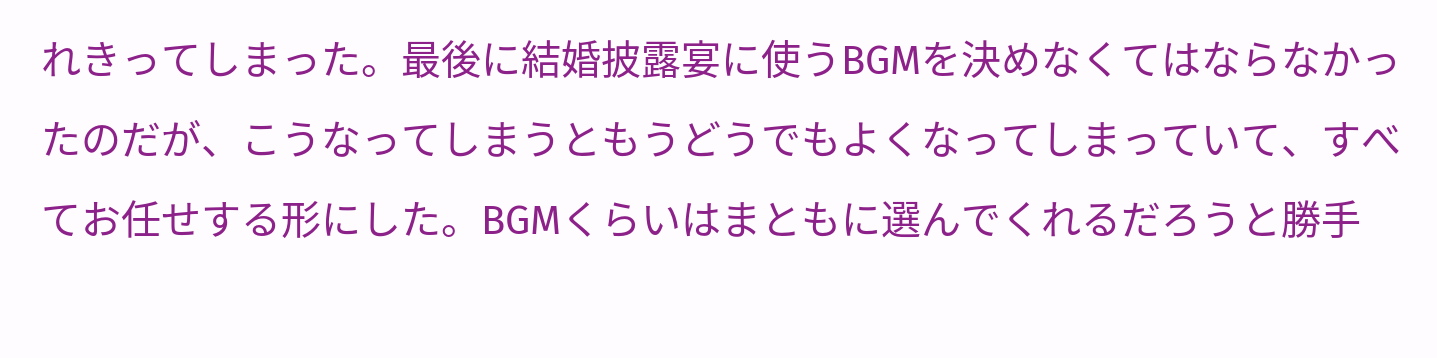れきってしまった。最後に結婚披露宴に使うBGMを決めなくてはならなかったのだが、こうなってしまうともうどうでもよくなってしまっていて、すべてお任せする形にした。BGMくらいはまともに選んでくれるだろうと勝手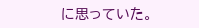に思っていた。